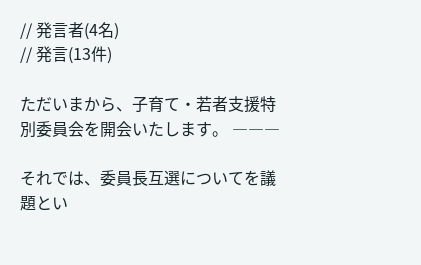// 発言者(4名)
// 発言(13件)

ただいまから、子育て・若者支援特別委員会を開会いたします。 ―――

それでは、委員長互選についてを議題とい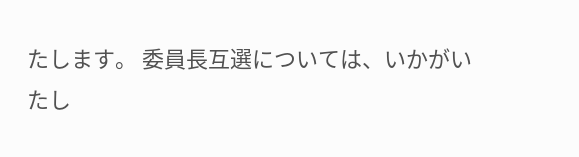たします。 委員長互選については、いかがいたし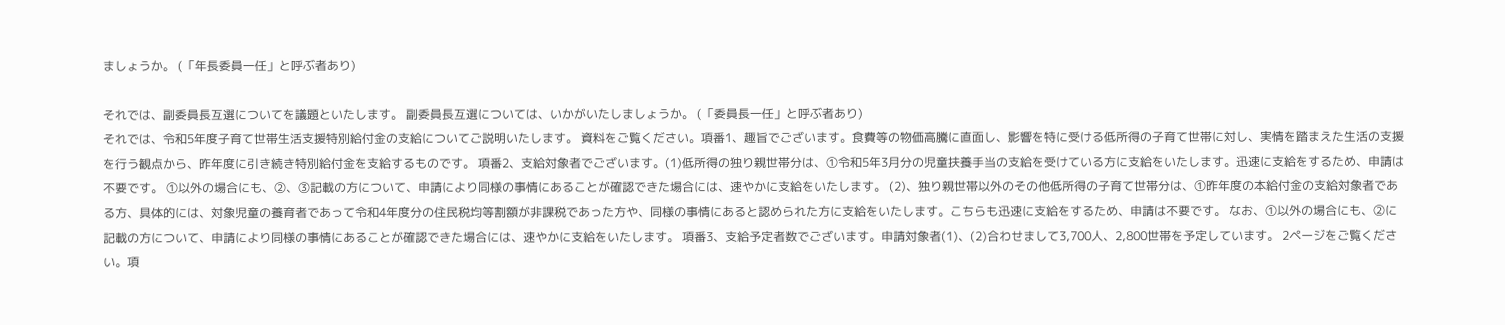ましょうか。 (「年長委員一任」と呼ぶ者あり)

それでは、副委員長互選についてを議題といたします。 副委員長互選については、いかがいたしましょうか。 (「委員長一任」と呼ぶ者あり)
それでは、令和5年度子育て世帯生活支援特別給付金の支給についてご説明いたします。 資料をご覧ください。項番1、趣旨でございます。食費等の物価高騰に直面し、影響を特に受ける低所得の子育て世帯に対し、実情を踏まえた生活の支援を行う観点から、昨年度に引き続き特別給付金を支給するものです。 項番2、支給対象者でございます。(1)低所得の独り親世帯分は、①令和5年3月分の児童扶養手当の支給を受けている方に支給をいたします。迅速に支給をするため、申請は不要です。 ①以外の場合にも、②、③記載の方について、申請により同様の事情にあることが確認できた場合には、速やかに支給をいたします。 (2)、独り親世帯以外のその他低所得の子育て世帯分は、①昨年度の本給付金の支給対象者である方、具体的には、対象児童の養育者であって令和4年度分の住民税均等割額が非課税であった方や、同様の事情にあると認められた方に支給をいたします。こちらも迅速に支給をするため、申請は不要です。 なお、①以外の場合にも、②に記載の方について、申請により同様の事情にあることが確認できた場合には、速やかに支給をいたします。 項番3、支給予定者数でございます。申請対象者(1)、(2)合わせまして3,700人、2,800世帯を予定しています。 2ページをご覧ください。項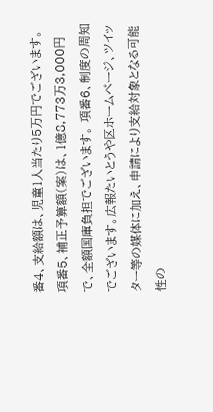番4、支給額は、児童1人当たり5万円でございます。 項番5、補正予算額(案)は、1億8,773万3,000円で、全額国庫負担でございます。 項番6、制度の周知でございます。広報たいとうや区ホームページ、ツイッター等の媒体に加え、申請により支給対象となる可能性の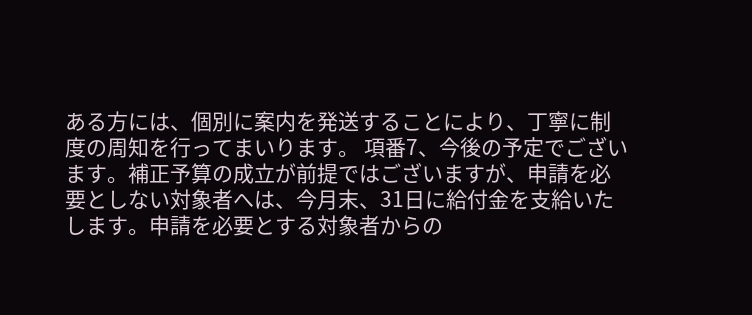ある方には、個別に案内を発送することにより、丁寧に制度の周知を行ってまいります。 項番7、今後の予定でございます。補正予算の成立が前提ではございますが、申請を必要としない対象者へは、今月末、31日に給付金を支給いたします。申請を必要とする対象者からの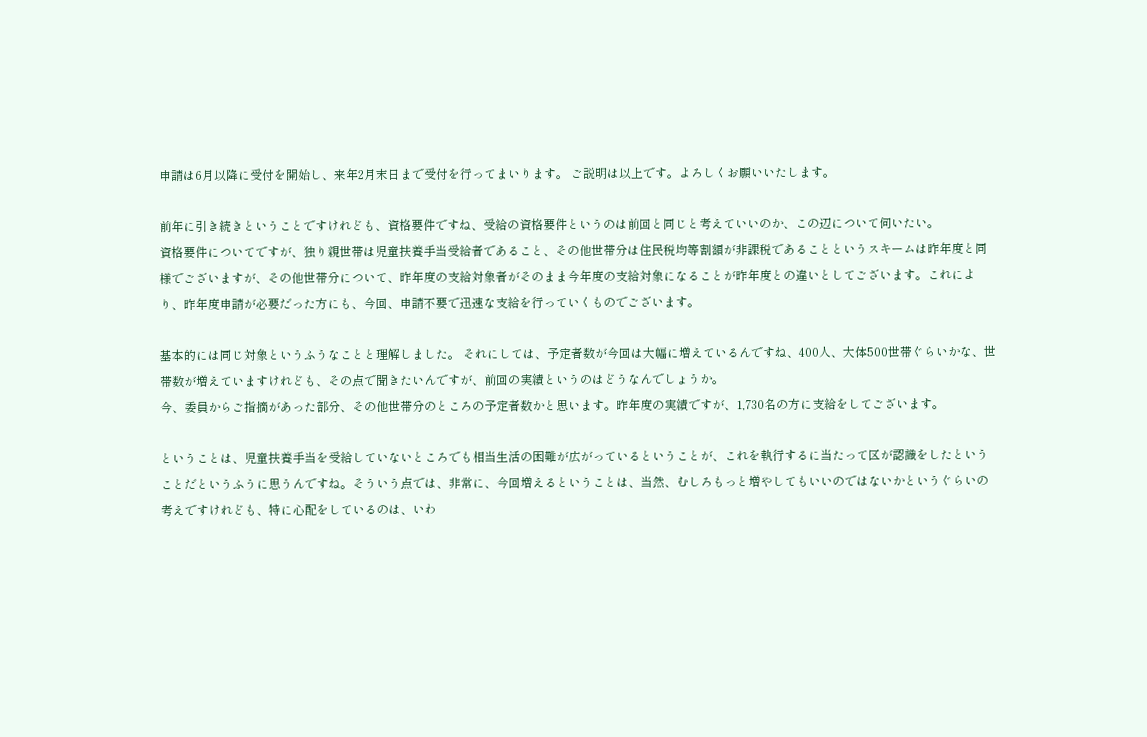申請は6月以降に受付を開始し、来年2月末日まで受付を行ってまいります。 ご説明は以上です。よろしくお願いいたします。

前年に引き続きということですけれども、資格要件ですね、受給の資格要件というのは前回と同じと考えていいのか、この辺について伺いたい。
資格要件についてですが、独り親世帯は児童扶養手当受給者であること、その他世帯分は住民税均等割額が非課税であることというスキームは昨年度と同様でございますが、その他世帯分について、昨年度の支給対象者がそのまま今年度の支給対象になることが昨年度との違いとしてございます。これにより、昨年度申請が必要だった方にも、今回、申請不要で迅速な支給を行っていくものでございます。

基本的には同じ対象というふうなことと理解しました。 それにしては、予定者数が今回は大幅に増えているんですね、400人、大体500世帯ぐらいかな、世帯数が増えていますけれども、その点で聞きたいんですが、前回の実績というのはどうなんでしょうか。
今、委員からご指摘があった部分、その他世帯分のところの予定者数かと思います。昨年度の実績ですが、1,730名の方に支給をしてございます。

ということは、児童扶養手当を受給していないところでも相当生活の困難が広がっているということが、これを執行するに当たって区が認識をしたということだというふうに思うんですね。そういう点では、非常に、今回増えるということは、当然、むしろもっと増やしてもいいのではないかというぐらいの考えですけれども、特に心配をしているのは、いわ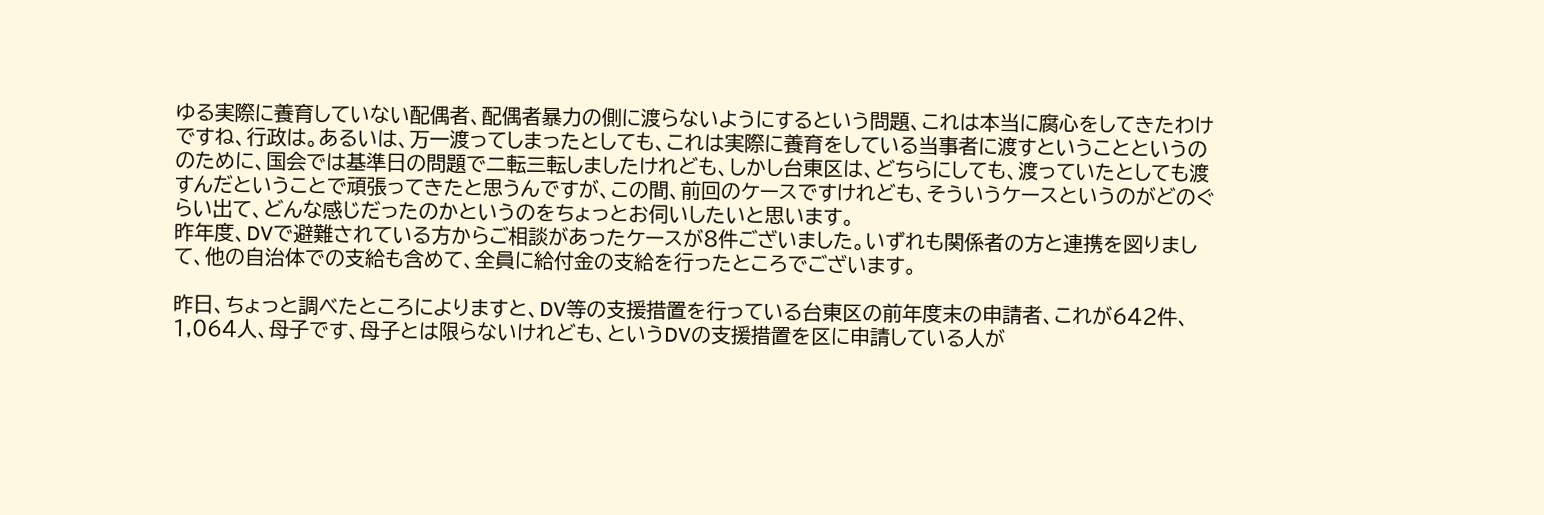ゆる実際に養育していない配偶者、配偶者暴力の側に渡らないようにするという問題、これは本当に腐心をしてきたわけですね、行政は。あるいは、万一渡ってしまったとしても、これは実際に養育をしている当事者に渡すということというののために、国会では基準日の問題で二転三転しましたけれども、しかし台東区は、どちらにしても、渡っていたとしても渡すんだということで頑張ってきたと思うんですが、この間、前回のケースですけれども、そういうケースというのがどのぐらい出て、どんな感じだったのかというのをちょっとお伺いしたいと思います。
昨年度、DVで避難されている方からご相談があったケースが8件ございました。いずれも関係者の方と連携を図りまして、他の自治体での支給も含めて、全員に給付金の支給を行ったところでございます。

昨日、ちょっと調べたところによりますと、DV等の支援措置を行っている台東区の前年度末の申請者、これが642件、1,064人、母子です、母子とは限らないけれども、というDVの支援措置を区に申請している人が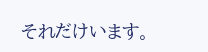それだけいます。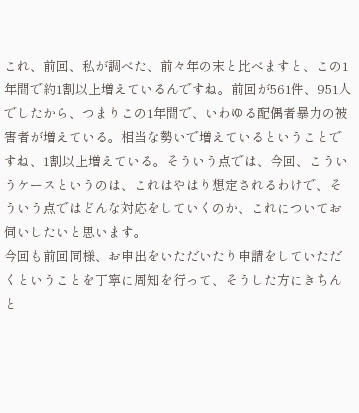これ、前回、私が調べた、前々年の末と比べますと、この1年間で約1割以上増えているんですね。前回が561件、951人でしたから、つまりこの1年間で、いわゆる配偶者暴力の被害者が増えている。相当な勢いで増えているということですね、1割以上増えている。そういう点では、今回、こういうケースというのは、これはやはり想定されるわけで、そういう点ではどんな対応をしていくのか、これについてお伺いしたいと思います。
今回も前回同様、お申出をいただいたり申請をしていただくということを丁寧に周知を行って、そうした方にきちんと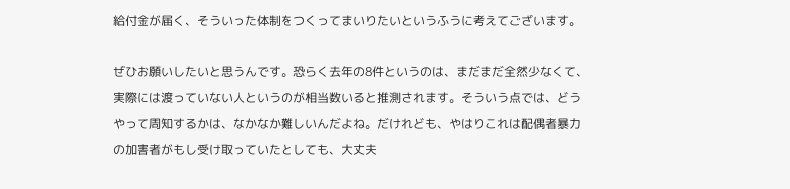給付金が届く、そういった体制をつくってまいりたいというふうに考えてございます。

ぜひお願いしたいと思うんです。恐らく去年の8件というのは、まだまだ全然少なくて、実際には渡っていない人というのが相当数いると推測されます。そういう点では、どうやって周知するかは、なかなか難しいんだよね。だけれども、やはりこれは配偶者暴力の加害者がもし受け取っていたとしても、大丈夫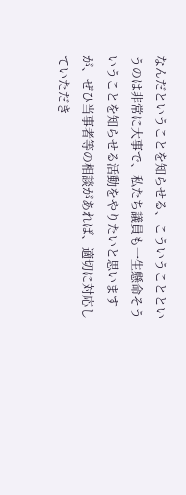なんだということを知らせる、こういうことというのは非常に大事で、私たち議員も一生懸命そういうことを知らせる活動をやりたいと思いますが、ぜひ当事者等の相談があれば、適切に対応していただき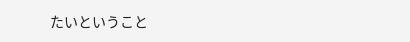たいということ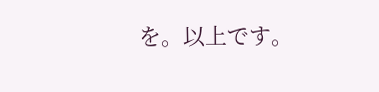を。以上です。